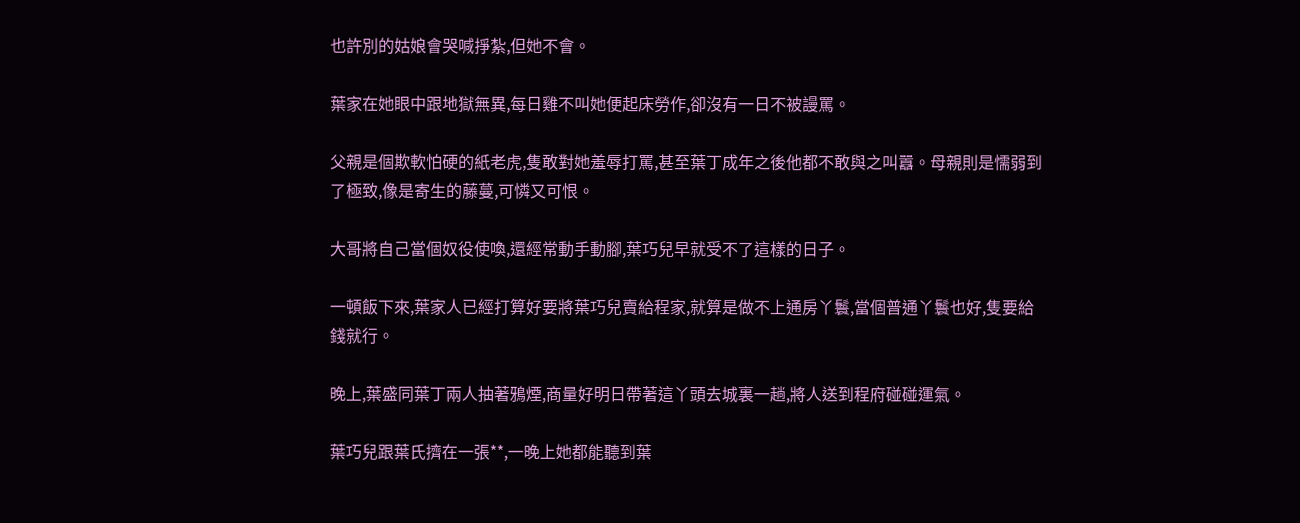也許別的姑娘會哭喊掙紮,但她不會。

葉家在她眼中跟地獄無異,每日雞不叫她便起床勞作,卻沒有一日不被謾罵。

父親是個欺軟怕硬的紙老虎,隻敢對她羞辱打罵,甚至葉丁成年之後他都不敢與之叫囂。母親則是懦弱到了極致,像是寄生的藤蔓,可憐又可恨。

大哥將自己當個奴役使喚,還經常動手動腳,葉巧兒早就受不了這樣的日子。

一頓飯下來,葉家人已經打算好要將葉巧兒賣給程家,就算是做不上通房丫鬟,當個普通丫鬟也好,隻要給錢就行。

晚上,葉盛同葉丁兩人抽著鴉煙,商量好明日帶著這丫頭去城裏一趟,將人送到程府碰碰運氣。

葉巧兒跟葉氏擠在一張**,一晚上她都能聽到葉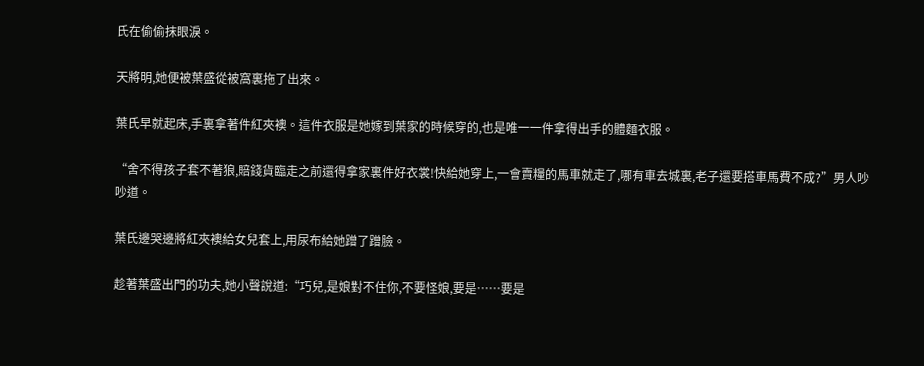氏在偷偷抹眼淚。

天將明,她便被葉盛從被窩裏拖了出來。

葉氏早就起床,手裏拿著件紅夾襖。這件衣服是她嫁到葉家的時候穿的,也是唯一一件拿得出手的體麵衣服。

“舍不得孩子套不著狼,賠錢貨臨走之前還得拿家裏件好衣裳!快給她穿上,一會賣糧的馬車就走了,哪有車去城裏,老子還要搭車馬費不成?”男人吵吵道。

葉氏邊哭邊將紅夾襖給女兒套上,用尿布給她蹭了蹭臉。

趁著葉盛出門的功夫,她小聲說道:“巧兒,是娘對不住你,不要怪娘,要是……要是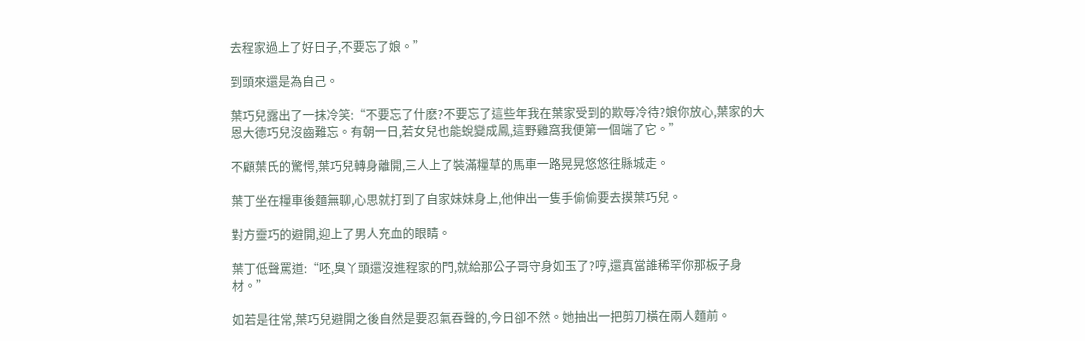去程家過上了好日子,不要忘了娘。”

到頭來還是為自己。

葉巧兒露出了一抹冷笑:“不要忘了什麽?不要忘了這些年我在葉家受到的欺辱冷待?娘你放心,葉家的大恩大德巧兒沒齒難忘。有朝一日,若女兒也能蛻變成鳳,這野雞窩我便第一個端了它。”

不顧葉氏的驚愕,葉巧兒轉身離開,三人上了裝滿糧草的馬車一路晃晃悠悠往縣城走。

葉丁坐在糧車後麵無聊,心思就打到了自家妹妹身上,他伸出一隻手偷偷要去摸葉巧兒。

對方靈巧的避開,迎上了男人充血的眼睛。

葉丁低聲罵道:“呸,臭丫頭還沒進程家的門,就給那公子哥守身如玉了?哼,還真當誰稀罕你那板子身材。”

如若是往常,葉巧兒避開之後自然是要忍氣吞聲的,今日卻不然。她抽出一把剪刀橫在兩人麵前。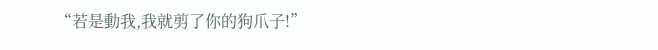“若是動我,我就剪了你的狗爪子!”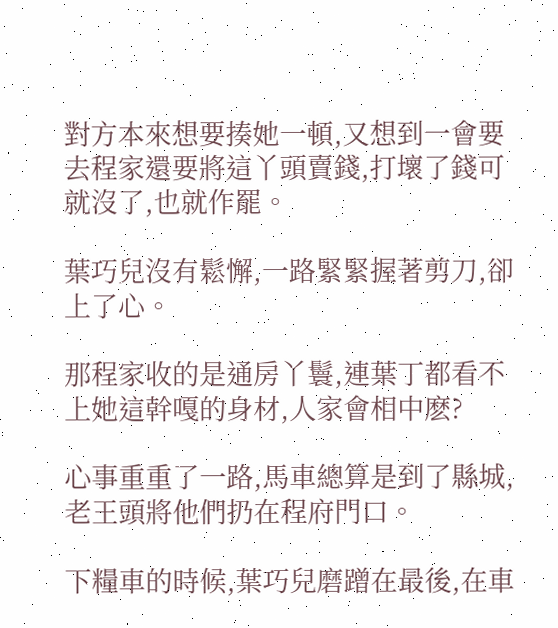對方本來想要揍她一頓,又想到一會要去程家還要將這丫頭賣錢,打壞了錢可就沒了,也就作罷。

葉巧兒沒有鬆懈,一路緊緊握著剪刀,卻上了心。

那程家收的是通房丫鬟,連葉丁都看不上她這幹嘎的身材,人家會相中麽?

心事重重了一路,馬車總算是到了縣城,老王頭將他們扔在程府門口。

下糧車的時候,葉巧兒磨蹭在最後,在車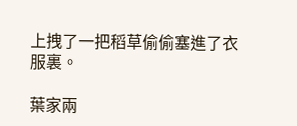上拽了一把稻草偷偷塞進了衣服裏。

葉家兩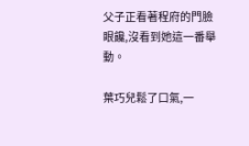父子正看著程府的門臉眼饞,沒看到她這一番舉動。

葉巧兒鬆了口氣,一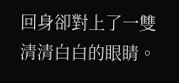回身卻對上了一雙清清白白的眼睛。